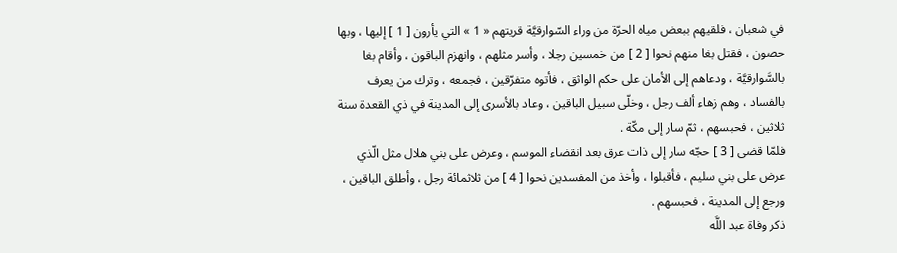في شعبان ، فلقيهم ببعض مياه الحرّة من وراء السّوارقيَّة قريتهم « 1 » التي يأرون [ 1 ] إليها ، وبها حصون ، فقتل بغا منهم نحوا [ 2 ] من خمسين رجلا ، وأسر مثلهم ، وانهزم الباقون ، وأقام بغا بالسَّوارقيَّة ، ودعاهم إلى الأمان على حكم الواثق ، فأتوه متفرّقين ، فجمعه ، وترك من يعرف بالفساد ، وهم زهاء ألف رجل ، وخلّى سبيل الباقين ، وعاد بالأسرى إلى المدينة في ذي القعدة سنة ثلاثين ، فحبسهم ، ثمّ سار إلى مكّة .
فلمّا قضى [ 3 ] حجّه سار إلى ذات عرق بعد انقضاء الموسم ، وعرض على بني هلال مثل الّذي عرض على بني سليم ، فأقبلوا ، وأخذ من المفسدين نحوا [ 4 ] من ثلاثمائة رجل ، وأطلق الباقين ، ورجع إلى المدينة ، فحبسهم .
ذكر وفاة عبد اللَّه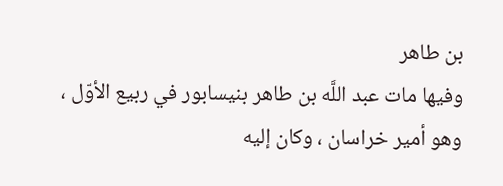بن طاهر
وفيها مات عبد اللَّه بن طاهر بنيسابور في ربيع الأوّل ، وهو أمير خراسان ، وكان إليه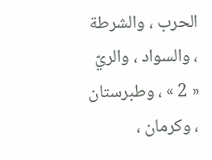الحرب ، والشرطة ، والسواد ، والريّ « 2 » ، وطبرستان ، وكرمان ،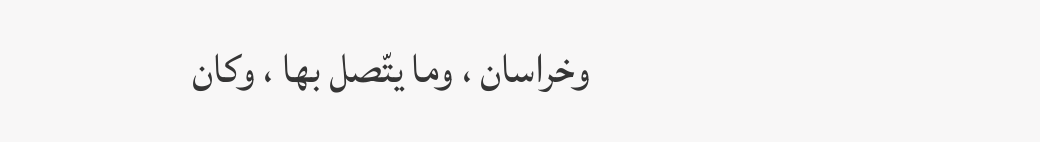وخراسان ، وما يتّصل بها ، وكان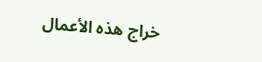خراج هذه الأعمال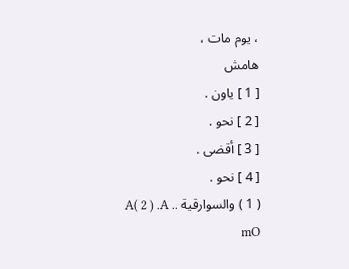، يوم مات ،
هامش
[ 1 ] ياون .
[ 2 ] نحو .
[ 3 ] أقضى .
[ 4 ] نحو .
( 1 ) والسوارقية .A( 2 ) .A . mO